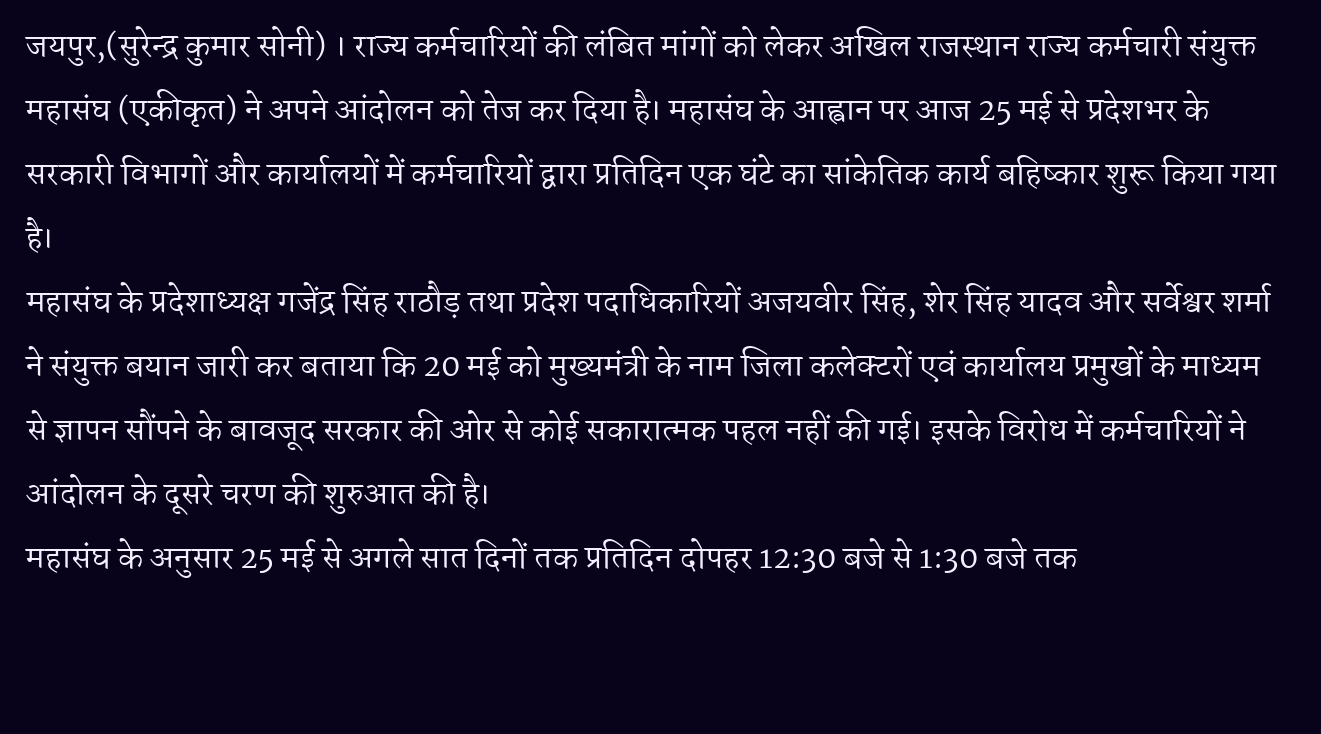जयपुर,(सुरेन्द्र कुमार सोनी) । राज्य कर्मचारियों की लंबित मांगों को लेकर अखिल राजस्थान राज्य कर्मचारी संयुक्त महासंघ (एकीकृत) ने अपने आंदोलन को तेज कर दिया है। महासंघ के आह्वान पर आज 25 मई से प्रदेशभर के सरकारी विभागों और कार्यालयों में कर्मचारियों द्वारा प्रतिदिन एक घंटे का सांकेतिक कार्य बहिष्कार शुरू किया गया है।
महासंघ के प्रदेशाध्यक्ष गजेंद्र सिंह राठौड़ तथा प्रदेश पदाधिकारियों अजयवीर सिंह, शेर सिंह यादव और सर्वेश्वर शर्मा ने संयुक्त बयान जारी कर बताया कि 20 मई को मुख्यमंत्री के नाम जिला कलेक्टरों एवं कार्यालय प्रमुखों के माध्यम से ज्ञापन सौंपने के बावजूद सरकार की ओर से कोई सकारात्मक पहल नहीं की गई। इसके विरोध में कर्मचारियों ने आंदोलन के दूसरे चरण की शुरुआत की है।
महासंघ के अनुसार 25 मई से अगले सात दिनों तक प्रतिदिन दोपहर 12:30 बजे से 1:30 बजे तक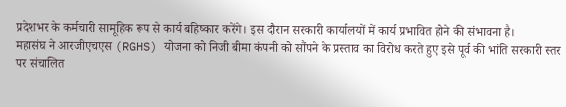प्रदेशभर के कर्मचारी सामूहिक रूप से कार्य बहिष्कार करेंगे। इस दौरान सरकारी कार्यालयों में कार्य प्रभावित होने की संभावना है।
महासंघ ने आरजीएचएस (RGHS) योजना को निजी बीमा कंपनी को सौंपने के प्रस्ताव का विरोध करते हुए इसे पूर्व की भांति सरकारी स्तर पर संचालित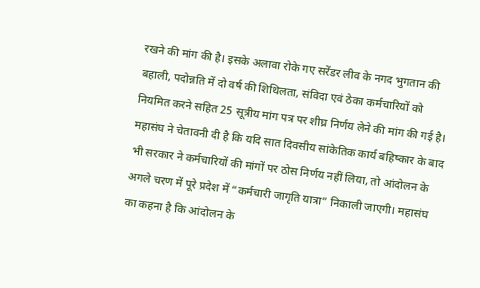रखने की मांग की है। इसके अलावा रोके गए सरेंडर लीव के नगद भुगतान की बहाली, पदोन्नति में दो वर्ष की शिथिलता, संविदा एवं ठेका कर्मचारियों को नियमित करने सहित 25 सूत्रीय मांग पत्र पर शीघ्र निर्णय लेने की मांग की गई है।
महासंघ ने चेतावनी दी है कि यदि सात दिवसीय सांकेतिक कार्य बहिष्कार के बाद भी सरकार ने कर्मचारियों की मांगों पर ठोस निर्णय नहीं लिया, तो आंदोलन के अगले चरण में पूरे प्रदेश में “कर्मचारी जागृति यात्रा” निकाली जाएगी। महासंघ का कहना है कि आंदोलन के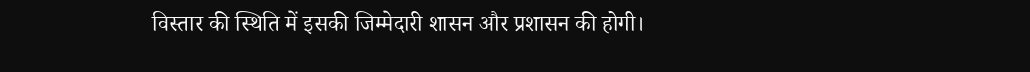विस्तार की स्थिति में इसकी जिम्मेदारी शासन और प्रशासन की होगी।